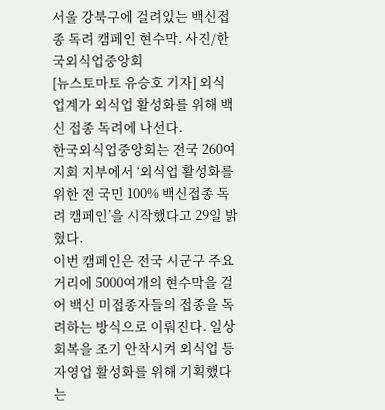서울 강북구에 걸려있는 백신접종 독려 캠페인 현수막. 사진/한국외식업중앙회
[뉴스토마토 유승호 기자] 외식업계가 외식업 활성화를 위해 백신 접종 독려에 나선다.
한국외식업중앙회는 전국 260여 지회 지부에서 ‘외식업 활성화를 위한 전 국민 100% 백신접종 독려 캠페인’을 시작했다고 29일 밝혔다.
이번 캠페인은 전국 시군구 주요 거리에 5000여개의 현수막을 걸어 백신 미접종자들의 접종을 독려하는 방식으로 이뤄진다. 일상 회복을 조기 안착시켜 외식업 등 자영업 활성화를 위해 기획했다는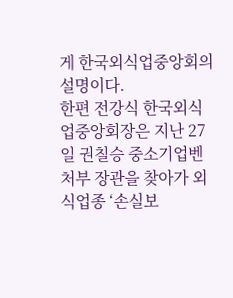게 한국외식업중앙회의 설명이다.
한편 전강식 한국외식업중앙회장은 지난 27일 권칠승 중소기업벤처부 장관을 찾아가 외식업종 ‘손실보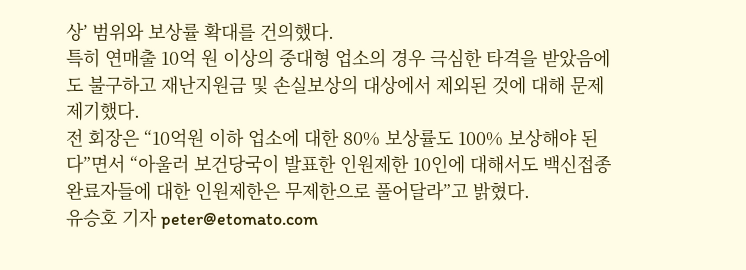상’ 범위와 보상률 확대를 건의했다.
특히 연매출 10억 원 이상의 중대형 업소의 경우 극심한 타격을 받았음에도 불구하고 재난지원금 및 손실보상의 대상에서 제외된 것에 대해 문제 제기했다.
전 회장은 “10억원 이하 업소에 대한 80% 보상률도 100% 보상해야 된다”면서 “아울러 보건당국이 발표한 인원제한 10인에 대해서도 백신접종 완료자들에 대한 인원제한은 무제한으로 풀어달라”고 밝혔다.
유승호 기자 peter@etomato.com